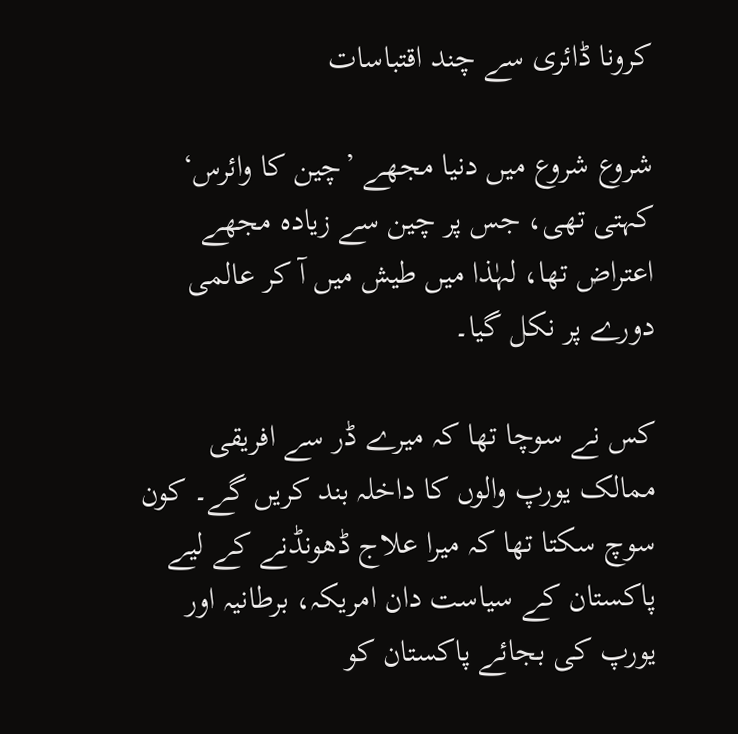کرونا ڈائری سے چند اقتباسات

شروع شروع میں دنیا مجھے ’چین کا وائرس‘ کہتی تھی، جس پر چین سے زیادہ مجھے اعتراض تھا، لہٰذا میں طیش میں آ کر عالمی دورے پر نکل گیا۔

کس نے سوچا تھا کہ میرے ڈر سے افریقی ممالک یورپ والوں کا داخلہ بند کریں گے۔ کون سوچ سکتا تھا کہ میرا علاج ڈھونڈنے کے لیے پاکستان کے سیاست دان امریکہ، برطانیہ اور یورپ کی بجائے پاکستان کو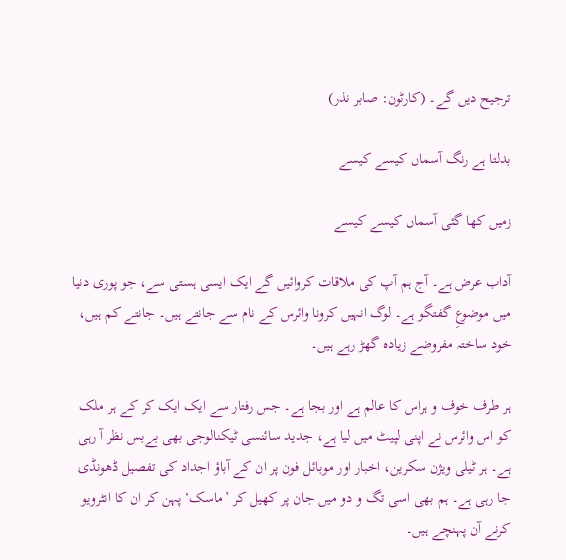ترجیح دیں گے۔ (کارٹون: صابر نذر)

بدلتا ہے رنگ آسماں کیسے کیسے

زمیں کھا گئی آسماں کیسے کیسے

آداب عرض ہے۔ آج ہم آپ کی ملاقات کروائیں گے ایک ایسی ہستی سے، جو پوری دنیا میں موضوعِ گفتگو ہے۔ لوگ انہیں کرونا وائرس کے نام سے جانتے ہیں۔ جانتے کم ہیں، خود ساختہ مفروضے زیادہ گھڑ رہے ہیں۔

ہر طرف خوف و ہراس کا عالم ہے اور بجا ہے۔ جس رفتار سے ایک ایک کر کے ہر ملک کو اس وائرس نے اپنی لپیٹ میں لیا ہے، جدید سائنسی ٹیکنالوجی بھی بےبس نظر آ رہی ہے۔ ہر ٹیلی ویژن سکرین، اخبار اور موبائل فون پر ان کے آباؤ اجداد کی تفصیل ڈھونڈی جا رہی ہے۔ ہم بھی اسی تگ و دو میں جان پر کھیل کر ’ماسک‘ پہن کر ان کا انٹرویو کرنے آن پہنچے ہیں۔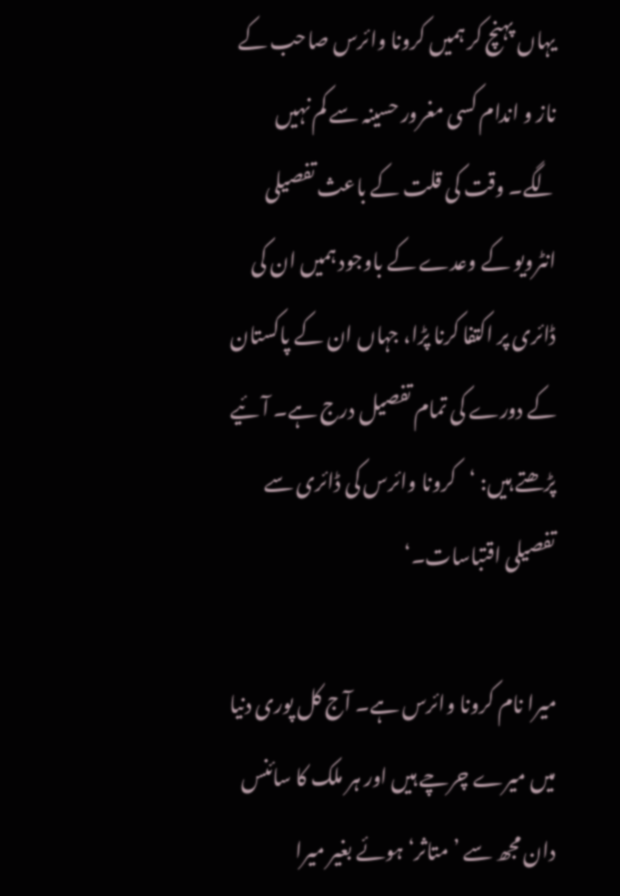یہاں پہنچ کر ہمیں کرونا وائرس صاحب کے ناز و اندام کسی مغرور حسینہ سے کم نہیں لگے۔ وقت کی قلت کے باعث تفصیلی انٹرویو کے وعدے کے باوجود ہمیں ان کی ڈائری پر اکتفا کرنا پڑا، جہاں ان کے پاکستان کے دورے کی تمام تفصیل درج ہے۔ آئیے پڑھتے ہیں: ‘کرونا وائرس کی ڈائری سے تفصیلی اقتباسات۔‘

میرا نام کرونا وائرس ہے۔ آج کل پوری دنیا میں میرے چرچے ہیں اور ہر ملک کا سائنس دان مجھ سے ’متاثر‘ ہوئے بغیر میرا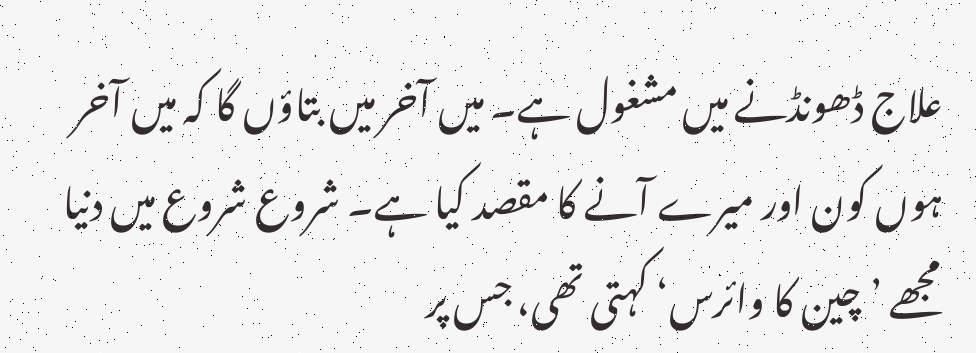علاج ڈھونڈنے میں مشغول ہے۔ میں آخر میں بتاؤں گا کہ میں آخر ہوں کون اور میرے آنے کا مقصد کیا ہے۔ شروع شروع میں دنیا مجھے ’چین کا وائرس‘ کہتی تھی، جس پر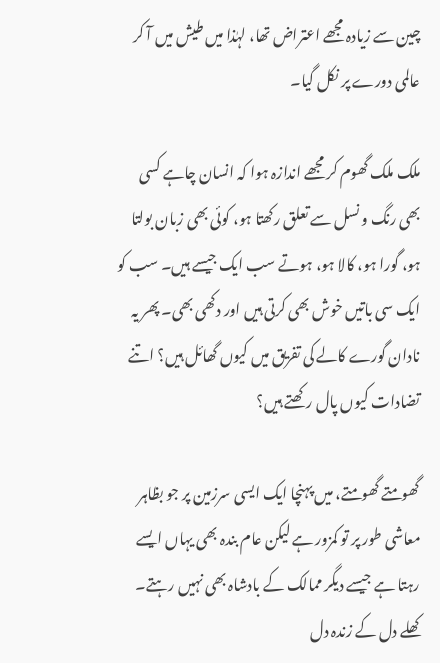چین سے زیادہ مجھے اعتراض تھا، لہٰذا میں طیش میں آ کر عالمی دورے پر نکل گیا۔

ملک ملک گھوم کر مجھے اندازہ ہوا کہ انسان چاہے کسی بھی رنگ و نسل سے تعلق رکھتا ہو، کوئی بھی زبان بولتا ہو، گورا ہو، کالا ہو، ہوتے سب ایک جیسے ہیں۔ سب کو ایک سی باتیں خوش بھی کرتی ہیں اور دکھی بھی۔ پھر یہ نادان گورے کالے کی تفریق میں کیوں گھائل ہیں؟ اتنے تضادات کیوں پال رکھتے ہیں؟

گھومتے گھومتے، میں پہنچا ایک ایسی سرزمین پر جو بظاہر معاشی طور پر تو کمزور ہے لیکن عام بندہ بھی یہاں ایسے رہتا ہے جیسے دیگر ممالک کے بادشاہ بھی نہیں رہتے۔ کھلے دل کے زندہ دل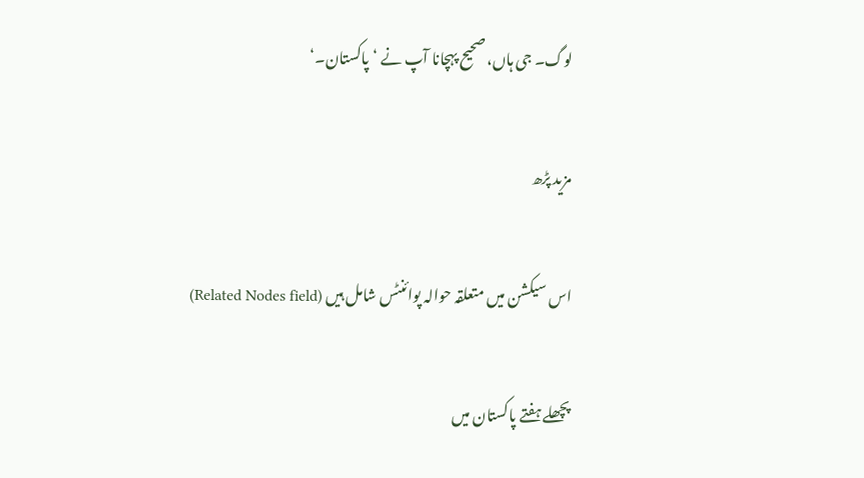لوگ۔ جی ہاں، صحیح پہچانا آپ نے ‘پاکستان۔‘

مزید پڑھ

اس سیکشن میں متعلقہ حوالہ پوائنٹس شامل ہیں (Related Nodes field)

پچھلے ہفتے پاکستان میں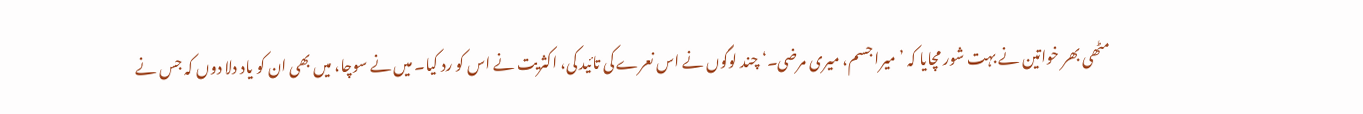مٹھی بھر خواتین نے بہت شور مچایا کہ ’میرا جسم، میری مرضی۔‘ چند لوگوں نے اس نعرے کی تائید کی، اکثریت نے اس کو رد کیا۔ میں نے سوچا، میں بھی ان کو یاد دلا دوں کہ جس نے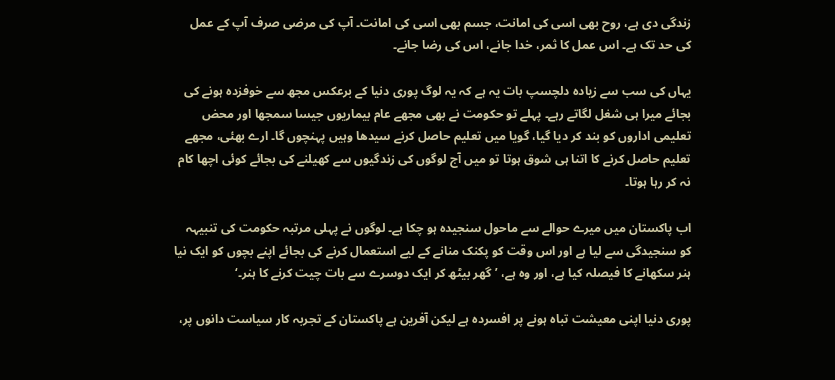زندگی دی ہے، روح بھی اسی کی امانت، جسم بھی اسی کی امانت۔ آپ کی مرضی صرف آپ کے عمل کی حد تک ہے۔ اس عمل کا ثمر، خدا جانے، اس کی رضا جانے۔

یہاں کی سب سے زیادہ دلچسپ بات یہ ہے کہ یہ لوگ پوری دنیا کے برعکس مجھ سے خوفزدہ ہونے کی بجائے میرا ہی شغل لگاتے رہے۔ پہلے تو حکومت نے بھی مجھے عام بیماریوں جیسا سمجھا اور محض تعلیمی اداروں کو بند کر دیا گیا، گویا میں تعلیم حاصل کرنے سیدھا وہیں پہنچوں گا۔ ارے بھئی، مجھے تعلیم حاصل کرنے کا اتنا ہی شوق ہوتا تو میں آج لوگوں کی زندگیوں سے کھیلنے کی بجائے کوئی اچھا کام نہ کر رہا ہوتا۔

اب پاکستان میں میرے حوالے سے ماحول سنجیدہ ہو چکا ہے۔ لوگوں نے پہلی مرتبہ حکومت کی تنبیہہ کو سنجیدگی سے لیا ہے اور اس وقت کو پکنک منانے کے لیے استعمال کرنے کی بجائے اپنے بچوں کو ایک نیا ہنر سکھانے کا فیصلہ کیا ہے، اور وہ ہے، ’گھر بیٹھ کر ایک دوسرے سے بات چیت کرنے کا ہنر۔‘

پوری دنیا اپنی معیشت تباہ ہونے پر افسردہ ہے لیکن آفرین ہے پاکستان کے تجربہ کار سیاست دانوں پر،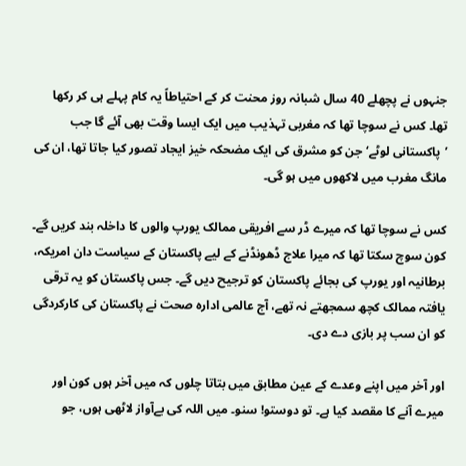جنہوں نے پچھلے 40 سال شبانہ روز محنت کر کے احتیاطاً یہ کام پہلے ہی کر رکھا تھا۔ کس نے سوچا تھا کہ مغربی تہذیب میں ایک ایسا وقت بھی آئے گا جب ’پاکستانی لوٹے‘ جن کو مشرق کی ایک مضحکہ خیز ایجاد تصور کیا جاتا تھا، ان کی مانگ مغرب میں لاکھوں میں ہو گی۔

کس نے سوچا تھا کہ میرے ڈر سے افریقی ممالک یورپ والوں کا داخلہ بند کریں گے۔ کون سوچ سکتا تھا کہ میرا علاج ڈھونڈنے کے لیے پاکستان کے سیاست دان امریکہ، برطانیہ اور یورپ کی بجائے پاکستان کو ترجیح دیں گے۔ جس پاکستان کو یہ ترقی یافتہ ممالک کچھ سمجھتے نہ تھے، آج عالمی ادارہ صحت نے پاکستان کی کارکردگی کو ان سب پر بازی دے دی۔

اور آخر میں اپنے وعدے کے عین مطابق میں بتاتا چلوں کہ میں آخر ہوں کون اور میرے آنے کا مقصد کیا ہے۔ تو دوستو! سنو۔ میں اللہ کی بےآواز لاٹھی ہوں، جو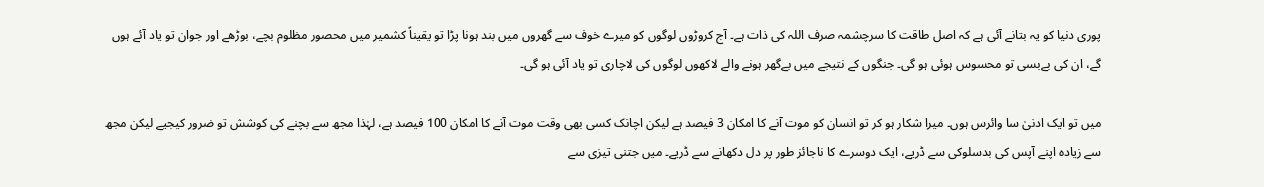پوری دنیا کو یہ بتانے آئی ہے کہ اصل طاقت کا سرچشمہ صرف اللہ کی ذات ہے۔ آج کروڑوں لوگوں کو میرے خوف سے گھروں میں بند ہونا پڑا تو یقیناً کشمیر میں محصور مظلوم بچے، بوڑھے اور جوان تو یاد آئے ہوں گے، ان کی بےبسی تو محسوس ہوئی ہو گی۔ جنگوں کے نتیجے میں بےگھر ہونے والے لاکھوں لوگوں کی لاچاری تو یاد آئی ہو گی۔

میں تو ایک ادنیٰ سا وائرس ہوں۔ میرا شکار ہو کر تو انسان کو موت آنے کا امکان 3 فیصد ہے لیکن اچانک کسی بھی وقت موت آنے کا امکان 100 فیصد ہے، لہٰذا مجھ سے بچنے کی کوشش تو ضرور کیجیے لیکن مجھ سے زیادہ اپنے آپس کی بدسلوکی سے ڈریے، ایک دوسرے کا ناجائز طور پر دل دکھانے سے ڈریے۔ میں جتنی تیزی سے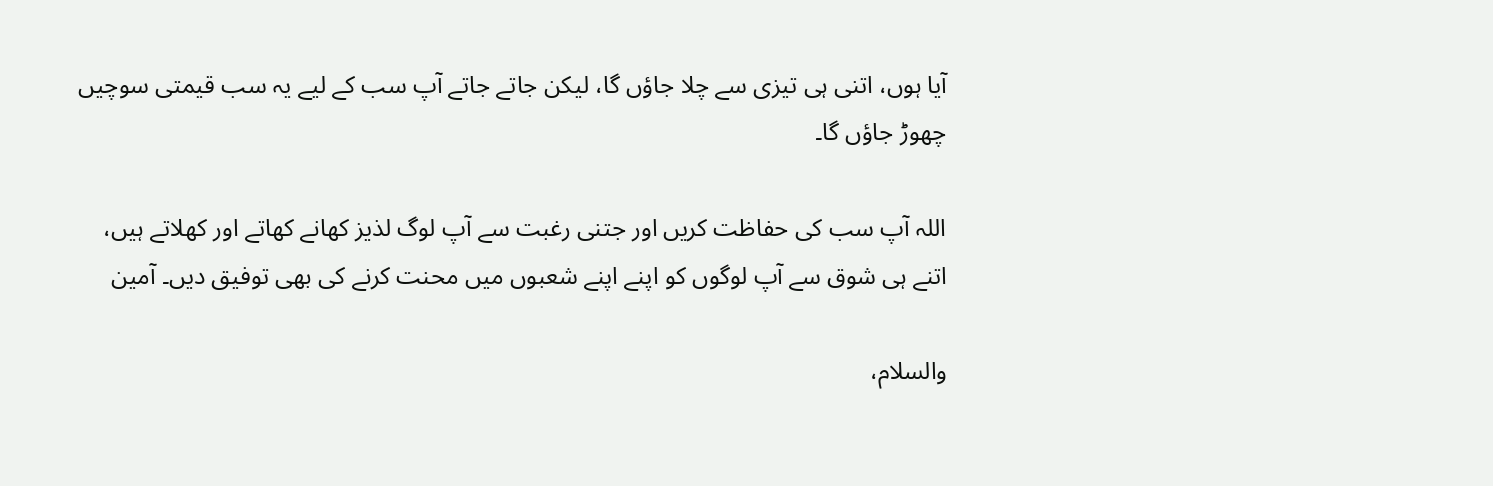آیا ہوں، اتنی ہی تیزی سے چلا جاؤں گا، لیکن جاتے جاتے آپ سب کے لیے یہ سب قیمتی سوچیں چھوڑ جاؤں گا۔

اللہ آپ سب کی حفاظت کریں اور جتنی رغبت سے آپ لوگ لذیز کھانے کھاتے اور کھلاتے ہیں، اتنے ہی شوق سے آپ لوگوں کو اپنے اپنے شعبوں میں محنت کرنے کی بھی توفیق دیں۔ آمین

والسلام،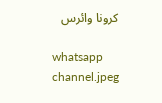کرونا وائرس

whatsapp channel.jpeg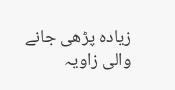زیادہ پڑھی جانے والی زاویہ